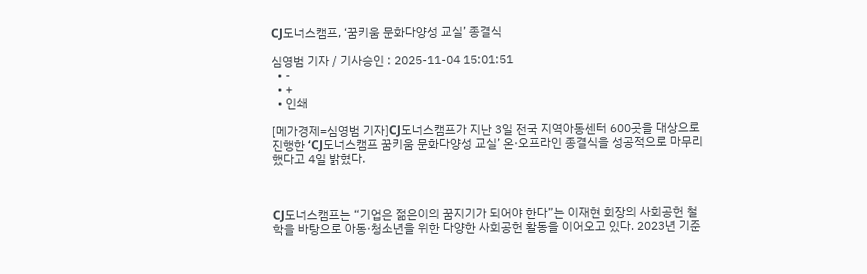CJ도너스캠프, ‘꿈키움 문화다양성 교실’ 종결식

심영범 기자 / 기사승인 : 2025-11-04 15:01:51
  • -
  • +
  • 인쇄

[메가경제=심영범 기자]CJ도너스캠프가 지난 3일 전국 지역아동센터 600곳을 대상으로 진행한 ‘CJ도너스캠프 꿈키움 문화다양성 교실’ 온·오프라인 종결식을 성공적으로 마무리했다고 4일 밝혔다.



CJ도너스캠프는 “기업은 젊은이의 꿈지기가 되어야 한다”는 이재현 회장의 사회공헌 철학을 바탕으로 아동·청소년을 위한 다양한 사회공헌 활동을 이어오고 있다. 2023년 기준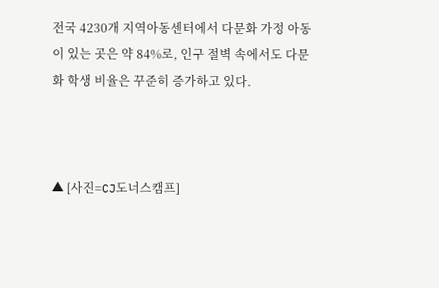전국 4230개 지역아동센터에서 다문화 가정 아동이 있는 곳은 약 84%로, 인구 절벽 속에서도 다문화 학생 비율은 꾸준히 증가하고 있다.



▲ [사진=CJ도너스캠프]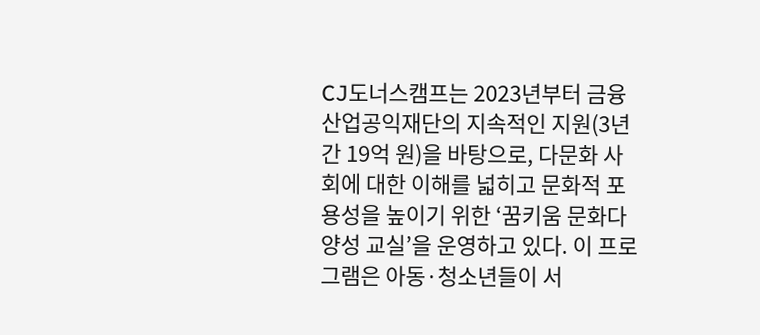CJ도너스캠프는 2023년부터 금융산업공익재단의 지속적인 지원(3년간 19억 원)을 바탕으로, 다문화 사회에 대한 이해를 넓히고 문화적 포용성을 높이기 위한 ‘꿈키움 문화다양성 교실’을 운영하고 있다. 이 프로그램은 아동·청소년들이 서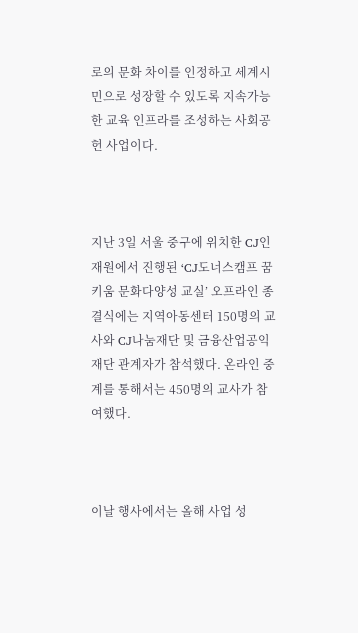로의 문화 차이를 인정하고 세계시민으로 성장할 수 있도록 지속가능한 교육 인프라를 조성하는 사회공헌 사업이다.



지난 3일 서울 중구에 위치한 CJ인재원에서 진행된 ‘CJ도너스캠프 꿈키움 문화다양성 교실’ 오프라인 종결식에는 지역아동센터 150명의 교사와 CJ나눔재단 및 금융산업공익재단 관계자가 참석했다. 온라인 중계를 통해서는 450명의 교사가 참여했다.



이날 행사에서는 올해 사업 성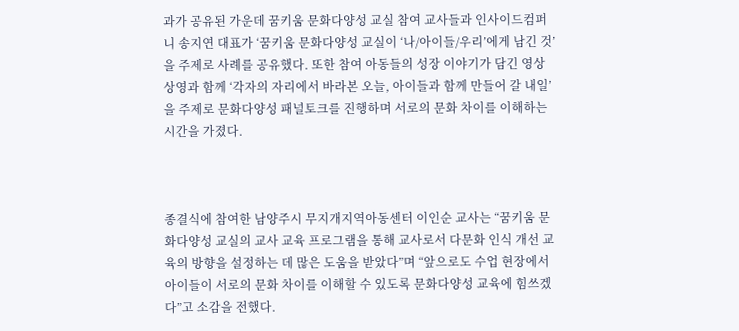과가 공유된 가운데 꿈키움 문화다양성 교실 참여 교사들과 인사이드컴퍼니 송지연 대표가 ‘꿈키움 문화다양성 교실이 ‘나/아이들/우리’에게 남긴 것’을 주제로 사례를 공유했다. 또한 참여 아동들의 성장 이야기가 담긴 영상 상영과 함께 ‘각자의 자리에서 바라본 오늘, 아이들과 함께 만들어 갈 내일’을 주제로 문화다양성 패널토크를 진행하며 서로의 문화 차이를 이해하는 시간을 가졌다.



종결식에 참여한 남양주시 무지개지역아동센터 이인순 교사는 “꿈키움 문화다양성 교실의 교사 교육 프로그램을 통해 교사로서 다문화 인식 개선 교육의 방향을 설정하는 데 많은 도움을 받았다”며 “앞으로도 수업 현장에서 아이들이 서로의 문화 차이를 이해할 수 있도록 문화다양성 교육에 힘쓰겠다”고 소감을 전했다.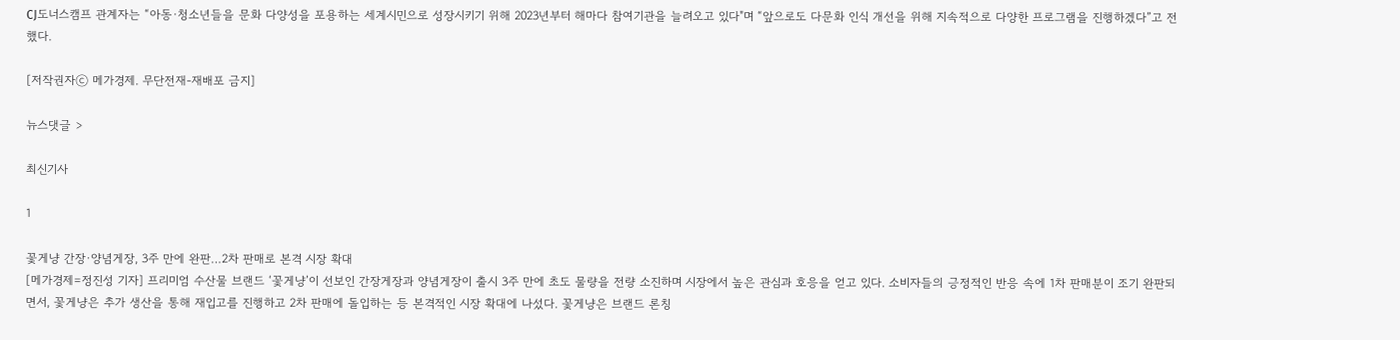CJ도너스캠프 관계자는 “아동·청소년들을 문화 다양성을 포용하는 세계시민으로 성장시키기 위해 2023년부터 해마다 참여기관을 늘려오고 있다"며 “앞으로도 다문화 인식 개선을 위해 지속적으로 다양한 프로그램을 진행하겠다”고 전했다.

[저작권자ⓒ 메가경제. 무단전재-재배포 금지]

뉴스댓글 >

최신기사

1

꽃게냥 간장·양념게장, 3주 만에 완판…2차 판매로 본격 시장 확대
[메가경제=정진성 기자] 프리미엄 수산물 브랜드 ‘꽃게냥’이 선보인 간장게장과 양념게장이 출시 3주 만에 초도 물량을 전량 소진하며 시장에서 높은 관심과 호응을 얻고 있다. 소비자들의 긍정적인 반응 속에 1차 판매분이 조기 완판되면서, 꽃게냥은 추가 생산을 통해 재입고를 진행하고 2차 판매에 돌입하는 등 본격적인 시장 확대에 나섰다. 꽃게냥은 브랜드 론칭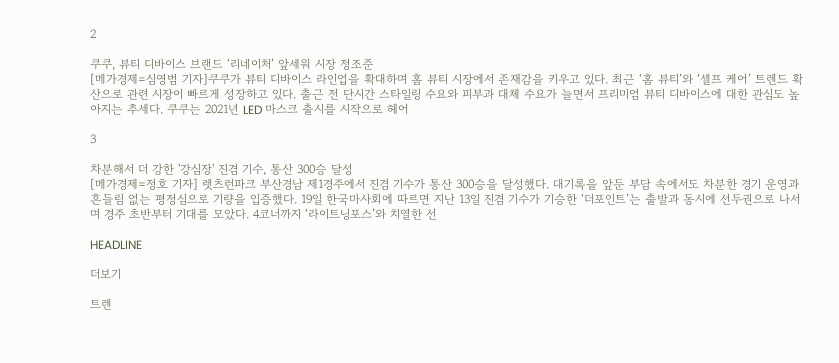2

쿠쿠, 뷰티 디바이스 브랜드 ‘리네이처’ 앞세워 시장 정조준
[메가경제=심영범 기자]쿠쿠가 뷰티 디바이스 라인업을 확대하며 홈 뷰티 시장에서 존재감을 키우고 있다. 최근 ‘홈 뷰티’와 ‘셀프 케어’ 트렌드 확산으로 관련 시장이 빠르게 성장하고 있다. 출근 전 단시간 스타일링 수요와 피부과 대체 수요가 늘면서 프리미엄 뷰티 디바이스에 대한 관심도 높아지는 추세다. 쿠쿠는 2021년 LED 마스크 출시를 시작으로 헤어

3

차분해서 더 강한 '강심장' 진겸 기수, 통산 300승 달성
[메가경제=정호 기자] 렛츠런파크 부산경남 제1경주에서 진겸 기수가 통산 300승을 달성했다. 대기록을 앞둔 부담 속에서도 차분한 경기 운영과 흔들림 없는 평정심으로 기량을 입증했다. 19일 한국마사회에 따르면 지난 13일 진겸 기수가 기승한 ‘더포인트’는 출발과 동시에 선두권으로 나서며 경주 초반부터 기대를 모았다. 4코너까지 ‘라이트닝포스’와 치열한 선

HEADLINE

더보기

트렌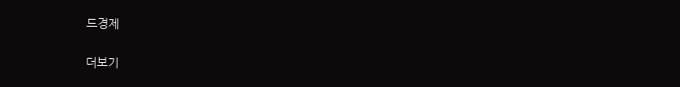드경제

더보기